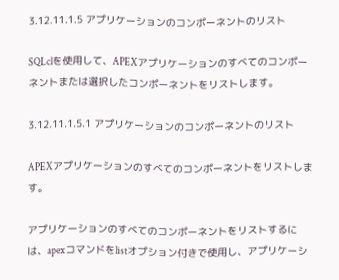3.12.11.1.5 アプリケーションのコンポーネントのリスト

SQLclを使用して、APEXアプリケーションのすべてのコンポーネントまたは選択したコンポーネントをリストします。

3.12.11.1.5.1 アプリケーションのコンポーネントのリスト

APEXアプリケーションのすべてのコンポーネントをリストします。

アプリケーションのすべてのコンポーネントをリストするには、apexコマンドをlistオプション付きで使用し、アプリケーシ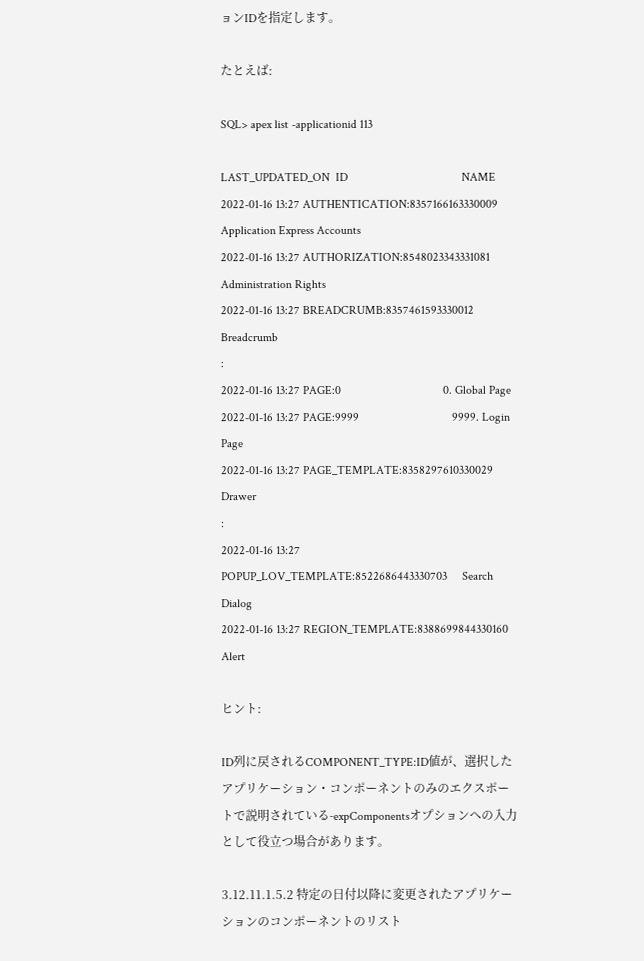ョンIDを指定します。

たとえば:

SQL> apex list -applicationid 113

LAST_UPDATED_ON  ID                                      NAME
2022-01-16 13:27 AUTHENTICATION:8357166163330009         Application Express Accounts
2022-01-16 13:27 AUTHORIZATION:8548023343331081          Administration Rights
2022-01-16 13:27 BREADCRUMB:8357461593330012             Breadcrumb
:
2022-01-16 13:27 PAGE:0                                  0. Global Page
2022-01-16 13:27 PAGE:9999                               9999. Login Page
2022-01-16 13:27 PAGE_TEMPLATE:8358297610330029          Drawer
:
2022-01-16 13:27 POPUP_LOV_TEMPLATE:8522686443330703     Search Dialog
2022-01-16 13:27 REGION_TEMPLATE:8388699844330160        Alert

ヒント:

ID列に戻されるCOMPONENT_TYPE:ID値が、選択したアプリケーション・コンポーネントのみのエクスポートで説明されている-expComponentsオプションへの入力として役立つ場合があります。

3.12.11.1.5.2 特定の日付以降に変更されたアプリケーションのコンポーネントのリスト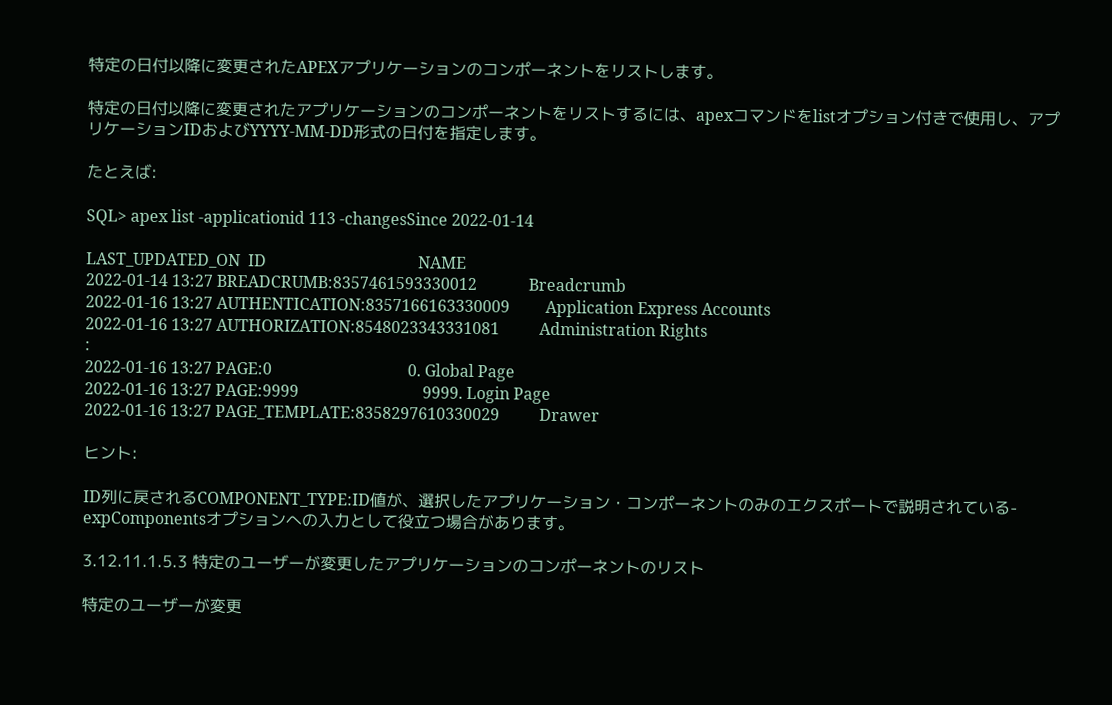特定の日付以降に変更されたAPEXアプリケーションのコンポーネントをリストします。

特定の日付以降に変更されたアプリケーションのコンポーネントをリストするには、apexコマンドをlistオプション付きで使用し、アプリケーションIDおよびYYYY-MM-DD形式の日付を指定します。

たとえば:

SQL> apex list -applicationid 113 -changesSince 2022-01-14

LAST_UPDATED_ON  ID                                      NAME
2022-01-14 13:27 BREADCRUMB:8357461593330012             Breadcrumb
2022-01-16 13:27 AUTHENTICATION:8357166163330009         Application Express Accounts
2022-01-16 13:27 AUTHORIZATION:8548023343331081          Administration Rights
:
2022-01-16 13:27 PAGE:0                                  0. Global Page
2022-01-16 13:27 PAGE:9999                               9999. Login Page
2022-01-16 13:27 PAGE_TEMPLATE:8358297610330029          Drawer

ヒント:

ID列に戻されるCOMPONENT_TYPE:ID値が、選択したアプリケーション・コンポーネントのみのエクスポートで説明されている-expComponentsオプションへの入力として役立つ場合があります。

3.12.11.1.5.3 特定のユーザーが変更したアプリケーションのコンポーネントのリスト

特定のユーザーが変更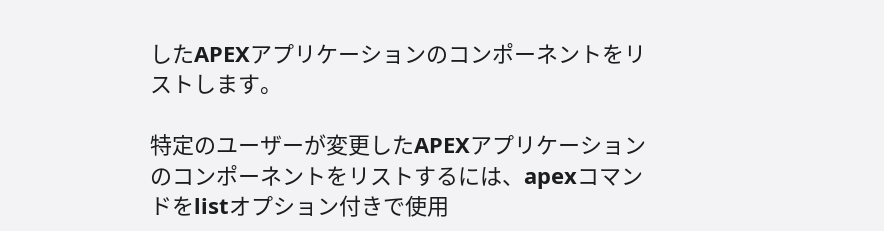したAPEXアプリケーションのコンポーネントをリストします。

特定のユーザーが変更したAPEXアプリケーションのコンポーネントをリストするには、apexコマンドをlistオプション付きで使用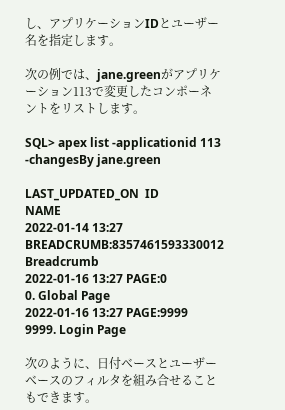し、アプリケーションIDとユーザー名を指定します。

次の例では、jane.greenがアプリケーション113で変更したコンポーネントをリストします。

SQL> apex list -applicationid 113 -changesBy jane.green

LAST_UPDATED_ON  ID                                      NAME
2022-01-14 13:27 BREADCRUMB:8357461593330012             Breadcrumb
2022-01-16 13:27 PAGE:0                                  0. Global Page
2022-01-16 13:27 PAGE:9999                               9999. Login Page

次のように、日付ベースとユーザーベースのフィルタを組み合せることもできます。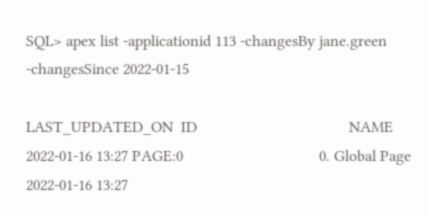SQL> apex list -applicationid 113 -changesBy jane.green -changesSince 2022-01-15

LAST_UPDATED_ON  ID                                      NAME
2022-01-16 13:27 PAGE:0                                  0. Global Page
2022-01-16 13:27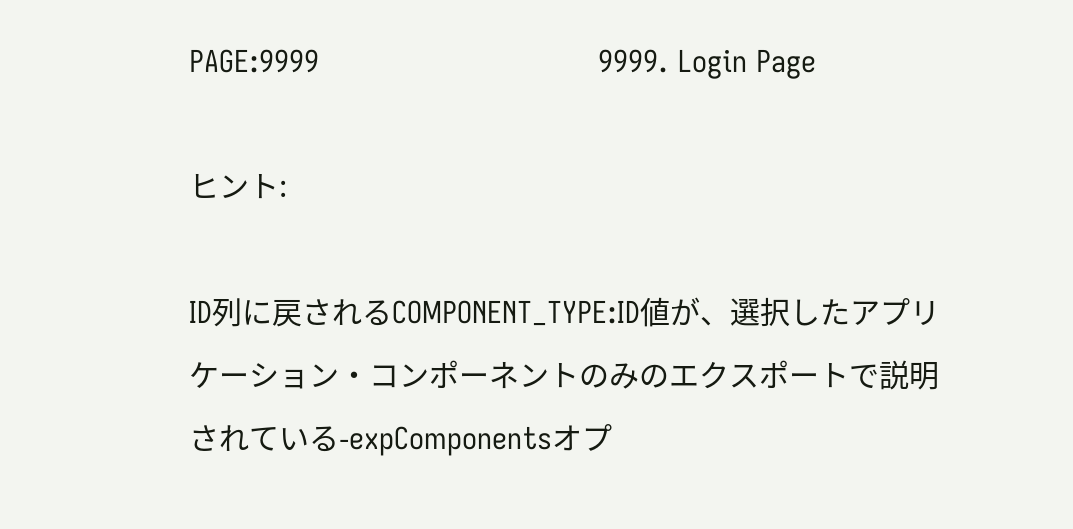PAGE:9999                               9999. Login Page

ヒント:

ID列に戻されるCOMPONENT_TYPE:ID値が、選択したアプリケーション・コンポーネントのみのエクスポートで説明されている-expComponentsオプ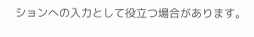ションへの入力として役立つ場合があります。